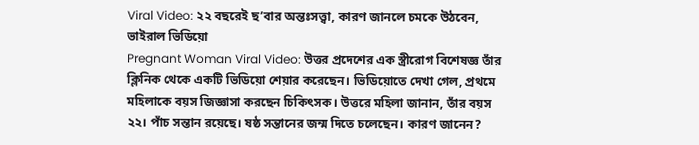Viral Video: ২২ বছরেই ছ’বার অন্তঃসত্ত্বা, কারণ জানলে চমকে উঠবেন, ভাইরাল ভিডিয়ো
Pregnant Woman Viral Video: উত্তর প্রদেশের এক স্ত্রীরোগ বিশেষজ্ঞ তাঁর ক্লিনিক থেকে একটি ভিডিয়ো শেয়ার করেছেন। ভিডিয়োতে দেখা গেল, প্রথমে মহিলাকে বয়স জিজ্ঞাসা করছেন চিকিৎসক। উত্তরে মহিলা জানান, তাঁর বয়স ২২। পাঁচ সন্তান রয়েছে। ষষ্ঠ সন্তানের জন্ম দিতে চলেছেন। কারণ জানেন?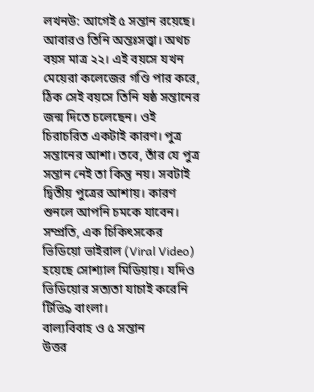লখনউ: আগেই ৫ সন্তান রয়েছে। আবারও তিনি অন্তঃসত্ত্বা। অথচ বয়স মাত্র ২২। এই বয়সে যখন মেয়েরা কলেজের গণ্ডি পার করে, ঠিক সেই বয়সে তিনি ষষ্ঠ সন্তানের জন্ম দিতে চলেছেন। ওই চিরাচরিত একটাই কারণ। পুত্র সন্তানের আশা। তবে, তাঁর যে পুত্র সন্তান নেই তা কিন্তু নয়। সবটাই দ্বিতীয় পুত্রের আশায়। কারণ শুনলে আপনি চমকে যাবেন। সম্প্রতি, এক চিকিৎসকের ভিডিয়ো ভাইরাল (Viral Video) হয়েছে সোশ্যাল মিডিয়ায়। যদিও ভিডিয়োর সত্যতা যাচাই করেনি টিভি৯ বাংলা।
বাল্যবিবাহ ও ৫ সন্তান
উত্তর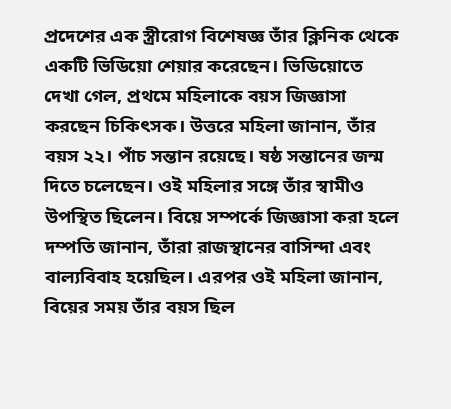প্রদেশের এক স্ত্রীরোগ বিশেষজ্ঞ তাঁর ক্লিনিক থেকে একটি ভিডিয়ো শেয়ার করেছেন। ভিডিয়োতে দেখা গেল, প্রথমে মহিলাকে বয়স জিজ্ঞাসা করছেন চিকিৎসক। উত্তরে মহিলা জানান, তাঁর বয়স ২২। পাঁচ সন্তান রয়েছে। ষষ্ঠ সন্তানের জন্ম দিতে চলেছেন। ওই মহিলার সঙ্গে তাঁর স্বামীও উপস্থিত ছিলেন। বিয়ে সম্পর্কে জিজ্ঞাসা করা হলে দম্পতি জানান, তাঁরা রাজস্থানের বাসিন্দা এবং বাল্যবিবাহ হয়েছিল। এরপর ওই মহিলা জানান, বিয়ের সময় তাঁর বয়স ছিল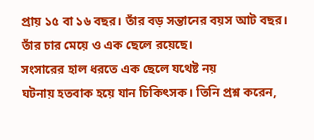প্রায় ১৫ বা ১৬ বছর। তাঁর বড় সন্তানের বয়স আট বছর। তাঁর চার মেয়ে ও এক ছেলে রয়েছে।
সংসারের হাল ধরতে এক ছেলে যথেষ্ট নয়
ঘটনায় হতবাক হয়ে যান চিকিৎসক। তিনি প্রশ্ন করেন,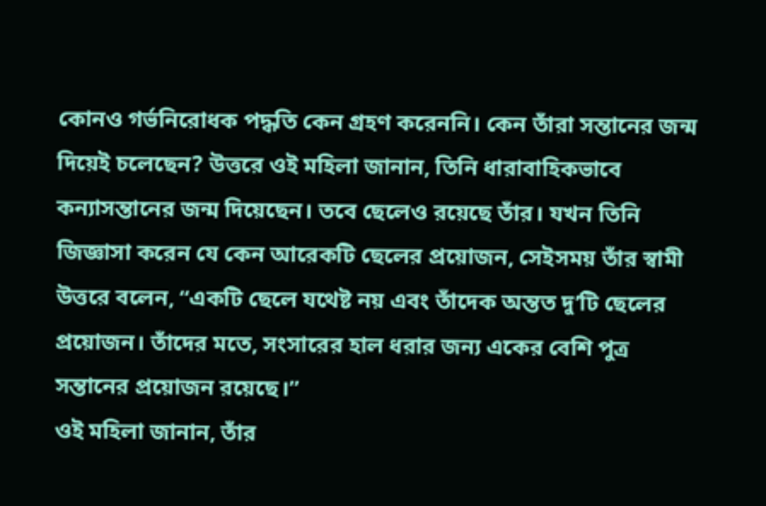কোনও গর্ভনিরোধক পদ্ধতি কেন গ্রহণ করেননি। কেন তাঁরা সন্তানের জন্ম দিয়েই চলেছেন? উত্তরে ওই মহিলা জানান, তিনি ধারাবাহিকভাবে কন্যাসন্তানের জন্ম দিয়েছেন। তবে ছেলেও রয়েছে তাঁর। যখন তিনি জিজ্ঞাসা করেন যে কেন আরেকটি ছেলের প্রয়োজন, সেইসময় তাঁর স্বামী উত্তরে বলেন, “একটি ছেলে যথেষ্ট নয় এবং তাঁদেক অন্তত দু’টি ছেলের প্রয়োজন। তাঁদের মতে, সংসারের হাল ধরার জন্য একের বেশি পুত্র সন্তানের প্রয়োজন রয়েছে।”
ওই মহিলা জানান, তাঁর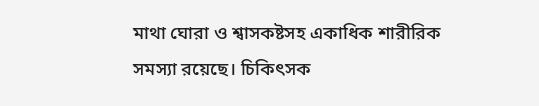মাথা ঘোরা ও শ্বাসকষ্টসহ একাধিক শারীরিক সমস্যা রয়েছে। চিকিৎসক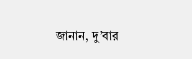জানান, দু’বার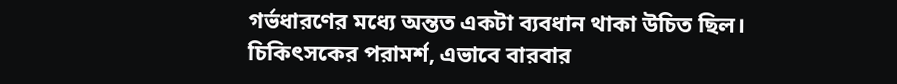গর্ভধারণের মধ্যে অন্তত একটা ব্যবধান থাকা উচিত ছিল। চিকিৎসকের পরামর্শ, এভাবে বারবার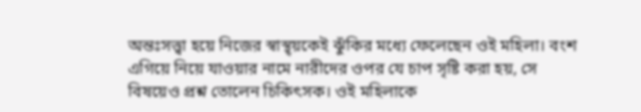অন্তঃসত্ত্বা হয়ে নিজের স্বাস্থ্য়কেই ঝুঁকির মধ্যে ফেলেছেন ওই মহিলা। বংশ এগিয়ে নিয়ে যাওয়ার নামে নারীদের ওপর যে চাপ সৃষ্টি করা হয়, সে বিষয়েও প্রশ্ন তোলেন চিকিৎসক। ওই মহিলাকে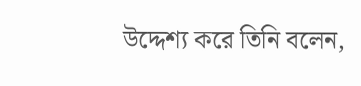উদ্দেশ্য করে তিনি বলেন,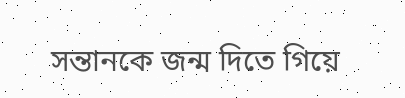সন্তানকে জন্ম দিতে গিয়ে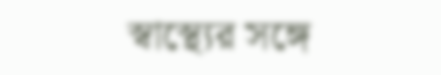স্বাস্থ্যের সঙ্গে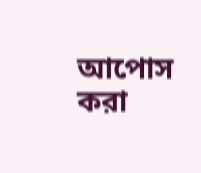আপোস করা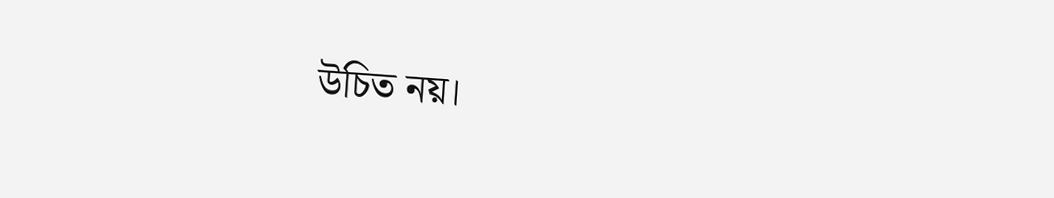উচিত নয়।